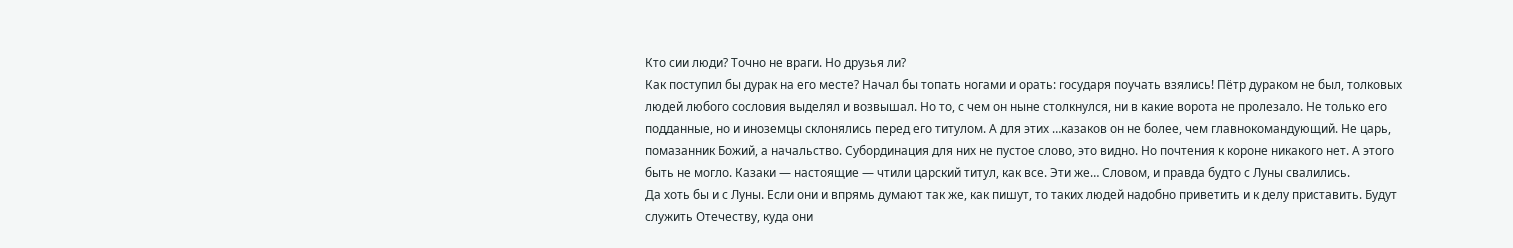Кто сии люди? Точно не враги. Но друзья ли?
Как поступил бы дурак на его месте? Начал бы топать ногами и орать: государя поучать взялись! Пётр дураком не был, толковых людей любого сословия выделял и возвышал. Но то, с чем он ныне столкнулся, ни в какие ворота не пролезало. Не только его подданные, но и иноземцы склонялись перед его титулом. А для этих …казаков он не более, чем главнокомандующий. Не царь, помазанник Божий, а начальство. Субординация для них не пустое слово, это видно. Но почтения к короне никакого нет. А этого быть не могло. Казаки — настоящие — чтили царский титул, как все. Эти же… Словом, и правда будто с Луны свалились.
Да хоть бы и с Луны. Если они и впрямь думают так же, как пишут, то таких людей надобно приветить и к делу приставить. Будут служить Отечеству, куда они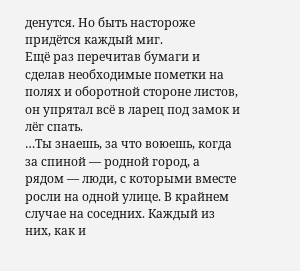денутся. Но быть настороже придётся каждый миг.
Ещё раз перечитав бумаги и сделав необходимые пометки на полях и оборотной стороне листов, он упрятал всё в ларец под замок и лёг спать.
…Ты знаешь, за что воюешь, когда за спиной — родной город, а рядом — люди, с которыми вместе росли на одной улице. В крайнем случае на соседних. Каждый из них, как и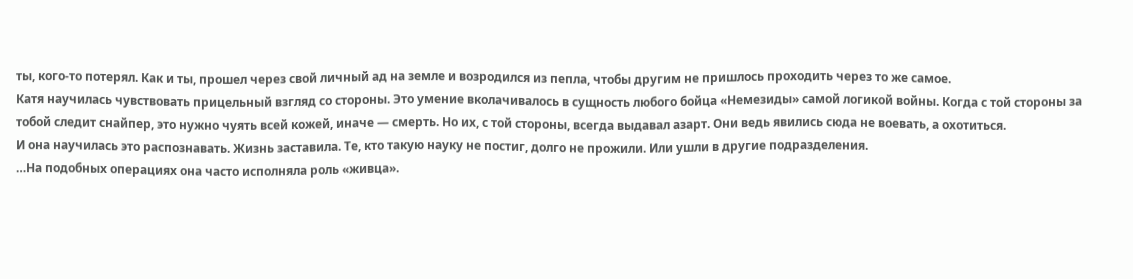ты, кого-то потерял. Как и ты, прошел через свой личный ад на земле и возродился из пепла, чтобы другим не пришлось проходить через то же самое.
Катя научилась чувствовать прицельный взгляд со стороны. Это умение вколачивалось в сущность любого бойца «Немезиды» самой логикой войны. Когда с той стороны за тобой следит снайпер, это нужно чуять всей кожей, иначе — смерть. Но их, с той стороны, всегда выдавал азарт. Они ведь явились сюда не воевать, а охотиться.
И она научилась это распознавать. Жизнь заставила. Те, кто такую науку не постиг, долго не прожили. Или ушли в другие подразделения.
…На подобных операциях она часто исполняла роль «живца».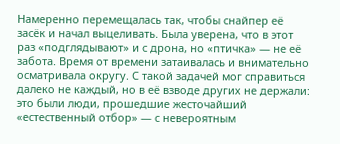Намеренно перемещалась так, чтобы снайпер её засёк и начал выцеливать. Была уверена, что в этот раз «подглядывают» и с дрона, но «птичка» — не её забота. Время от времени затаивалась и внимательно осматривала округу. С такой задачей мог справиться далеко не каждый, но в её взводе других не держали: это были люди, прошедшие жесточайший «естественный отбор» — с невероятным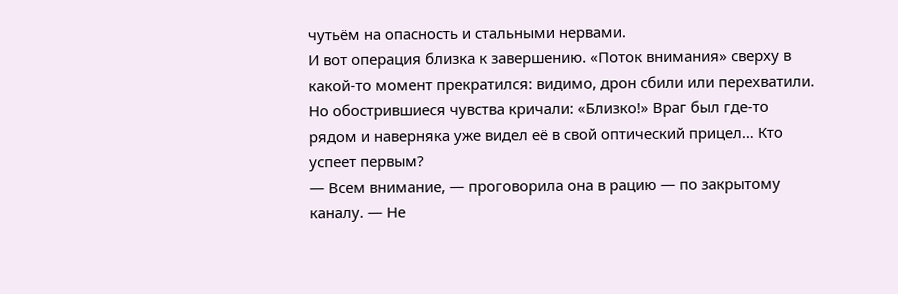чутьём на опасность и стальными нервами.
И вот операция близка к завершению. «Поток внимания» сверху в какой-то момент прекратился: видимо, дрон сбили или перехватили. Но обострившиеся чувства кричали: «Близко!» Враг был где-то рядом и наверняка уже видел её в свой оптический прицел… Кто успеет первым?
— Всем внимание, — проговорила она в рацию — по закрытому каналу. — Не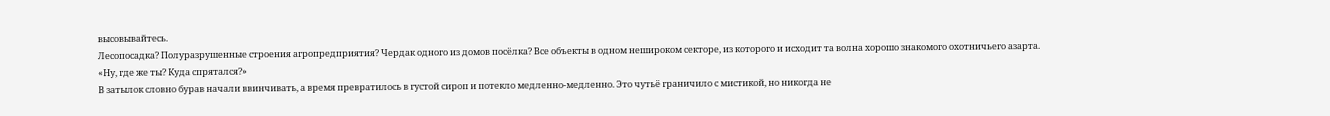высовывайтесь.
Лесопосадка? Полуразрушенные строения агропредприятия? Чердак одного из домов посёлка? Все объекты в одном нешироком секторе, из которого и исходит та волна хорошо знакомого охотничьего азарта.
«Ну, где же ты? Куда спрятался?»
В затылок словно бурав начали ввинчивать, а время превратилось в густой сироп и потекло медленно-медленно. Это чутьё граничило с мистикой, но никогда не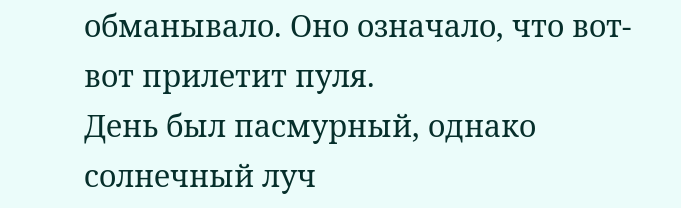обманывало. Оно означало, что вот-вот прилетит пуля.
День был пасмурный, однако солнечный луч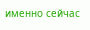именно сейчас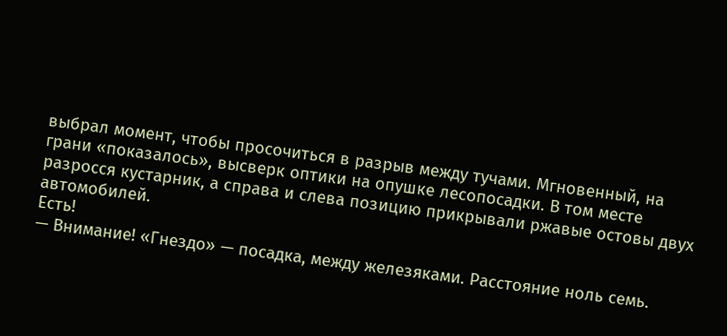выбрал момент, чтобы просочиться в разрыв между тучами. Мгновенный, на грани «показалось», высверк оптики на опушке лесопосадки. В том месте разросся кустарник, а справа и слева позицию прикрывали ржавые остовы двух автомобилей.
Есть!
— Внимание! «Гнездо» — посадка, между железяками. Расстояние ноль семь.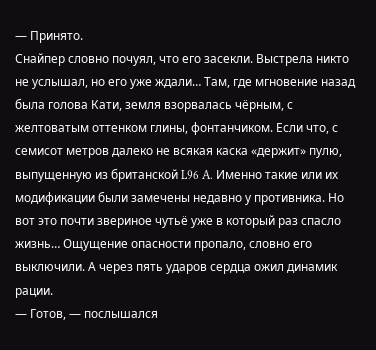— Принято.
Снайпер словно почуял, что его засекли. Выстрела никто не услышал, но его уже ждали… Там, где мгновение назад была голова Кати, земля взорвалась чёрным, с желтоватым оттенком глины, фонтанчиком. Если что, с семисот метров далеко не всякая каска «держит» пулю, выпущенную из британской L96 A. Именно такие или их модификации были замечены недавно у противника. Но вот это почти звериное чутьё уже в который раз спасло жизнь… Ощущение опасности пропало, словно его выключили. А через пять ударов сердца ожил динамик рации.
— Готов, — послышался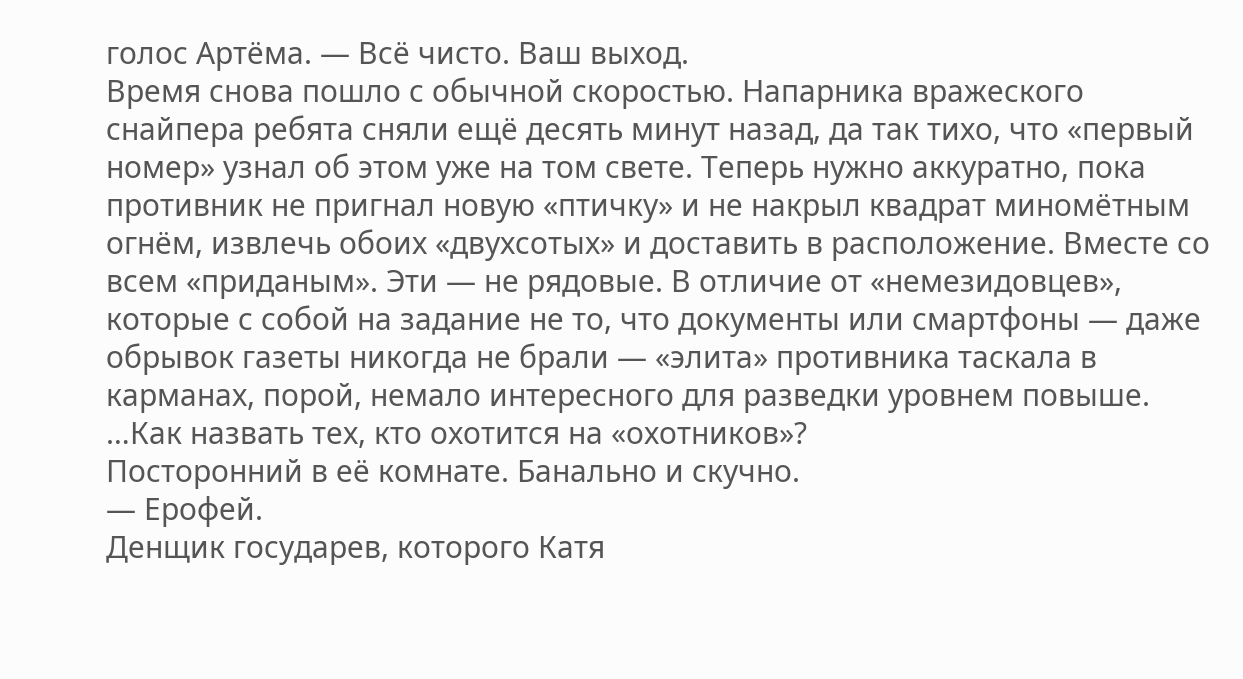голос Артёма. — Всё чисто. Ваш выход.
Время снова пошло с обычной скоростью. Напарника вражеского снайпера ребята сняли ещё десять минут назад, да так тихо, что «первый номер» узнал об этом уже на том свете. Теперь нужно аккуратно, пока противник не пригнал новую «птичку» и не накрыл квадрат миномётным огнём, извлечь обоих «двухсотых» и доставить в расположение. Вместе со всем «приданым». Эти — не рядовые. В отличие от «немезидовцев», которые с собой на задание не то, что документы или смартфоны — даже обрывок газеты никогда не брали — «элита» противника таскала в карманах, порой, немало интересного для разведки уровнем повыше.
…Как назвать тех, кто охотится на «охотников»?
Посторонний в её комнате. Банально и скучно.
— Ерофей.
Денщик государев, которого Катя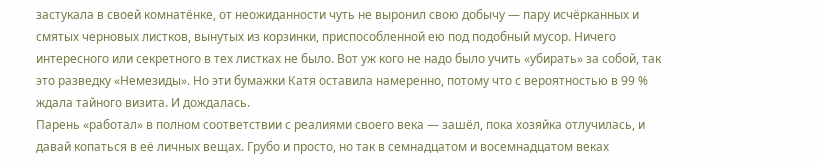застукала в своей комнатёнке, от неожиданности чуть не выронил свою добычу — пару исчёрканных и смятых черновых листков, вынутых из корзинки, приспособленной ею под подобный мусор. Ничего интересного или секретного в тех листках не было. Вот уж кого не надо было учить «убирать» за собой, так это разведку «Немезиды». Но эти бумажки Катя оставила намеренно, потому что с вероятностью в 99 % ждала тайного визита. И дождалась.
Парень «работал» в полном соответствии с реалиями своего века — зашёл, пока хозяйка отлучилась, и давай копаться в её личных вещах. Грубо и просто, но так в семнадцатом и восемнадцатом веках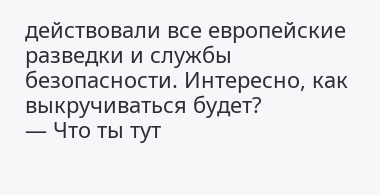действовали все европейские разведки и службы безопасности. Интересно, как выкручиваться будет?
— Что ты тут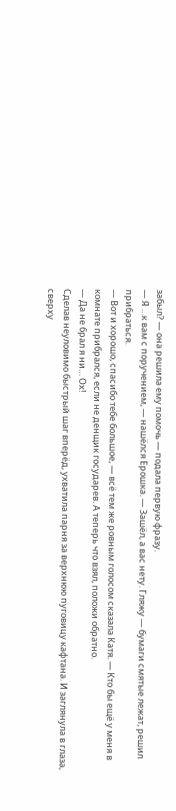забыл? — она решила ему помочь — подала первую фразу.
— Я …к вам с поручением, — нашёлся Ерошка. — Зашёл, а вас нету. Гляжу — бумаги смятые лежат, решил прибраться.
— Вот и хорошо, спасибо тебе большое, — всё тем же ровным голосом сказала Катя. — Кто бы ещё у меня в комнате прибрался, если не денщик государев. А теперь что взял, положи обратно.
— Да не брал я ни… Ох!
Сделав неуловимо быстрый шаг вперёд, ухватила парня за верхнюю пуговицу кафтана. И заглянула в глаза, сверху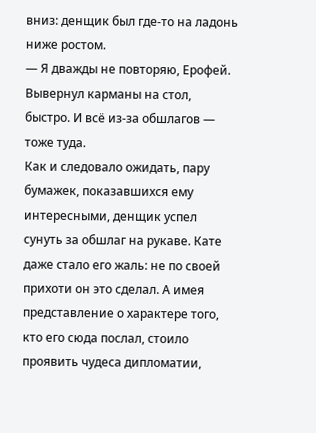вниз: денщик был где-то на ладонь ниже ростом.
— Я дважды не повторяю, Ерофей. Вывернул карманы на стол, быстро. И всё из-за обшлагов — тоже туда.
Как и следовало ожидать, пару бумажек, показавшихся ему интересными, денщик успел сунуть за обшлаг на рукаве. Кате даже стало его жаль: не по своей прихоти он это сделал. А имея представление о характере того, кто его сюда послал, стоило проявить чудеса дипломатии,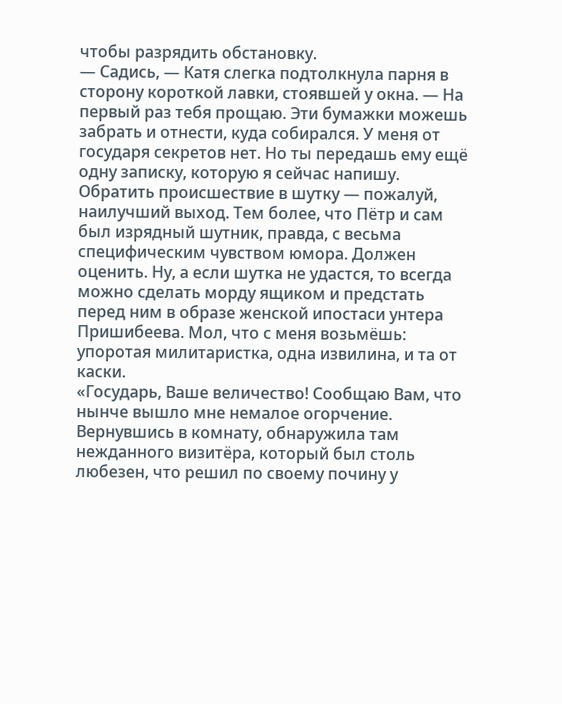чтобы разрядить обстановку.
— Садись, — Катя слегка подтолкнула парня в сторону короткой лавки, стоявшей у окна. — На первый раз тебя прощаю. Эти бумажки можешь забрать и отнести, куда собирался. У меня от государя секретов нет. Но ты передашь ему ещё одну записку, которую я сейчас напишу.
Обратить происшествие в шутку — пожалуй, наилучший выход. Тем более, что Пётр и сам был изрядный шутник, правда, с весьма специфическим чувством юмора. Должен оценить. Ну, а если шутка не удастся, то всегда можно сделать морду ящиком и предстать перед ним в образе женской ипостаси унтера Пришибеева. Мол, что с меня возьмёшь: упоротая милитаристка, одна извилина, и та от каски.
«Государь, Ваше величество! Сообщаю Вам, что нынче вышло мне немалое огорчение. Вернувшись в комнату, обнаружила там нежданного визитёра, который был столь любезен, что решил по своему почину у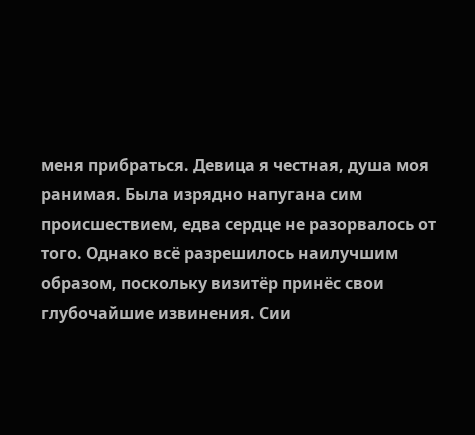меня прибраться. Девица я честная, душа моя ранимая. Была изрядно напугана сим происшествием, едва сердце не разорвалось от того. Однако всё разрешилось наилучшим образом, поскольку визитёр принёс свои глубочайшие извинения. Сии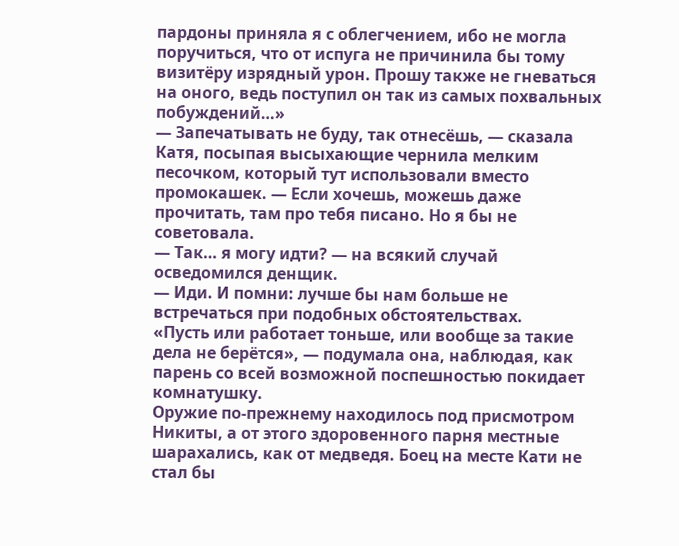пардоны приняла я с облегчением, ибо не могла поручиться, что от испуга не причинила бы тому визитёру изрядный урон. Прошу также не гневаться на оного, ведь поступил он так из самых похвальных побуждений…»
— Запечатывать не буду, так отнесёшь, — сказала Катя, посыпая высыхающие чернила мелким песочком, который тут использовали вместо промокашек. — Если хочешь, можешь даже прочитать, там про тебя писано. Но я бы не советовала.
— Так… я могу идти? — на всякий случай осведомился денщик.
— Иди. И помни: лучше бы нам больше не встречаться при подобных обстоятельствах.
«Пусть или работает тоньше, или вообще за такие дела не берётся», — подумала она, наблюдая, как парень со всей возможной поспешностью покидает комнатушку.
Оружие по-прежнему находилось под присмотром Никиты, а от этого здоровенного парня местные шарахались, как от медведя. Боец на месте Кати не стал бы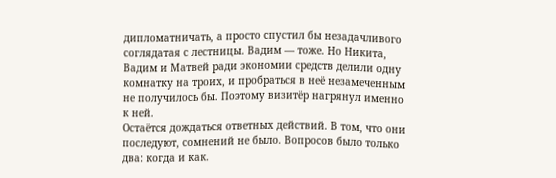дипломатничать, а просто спустил бы незадачливого соглядатая с лестницы. Вадим — тоже. Но Никита, Вадим и Матвей ради экономии средств делили одну комнатку на троих, и пробраться в неё незамеченным не получилось бы. Поэтому визитёр нагрянул именно к ней.
Остаётся дождаться ответных действий. В том, что они последуют, сомнений не было. Вопросов было только два: когда и как.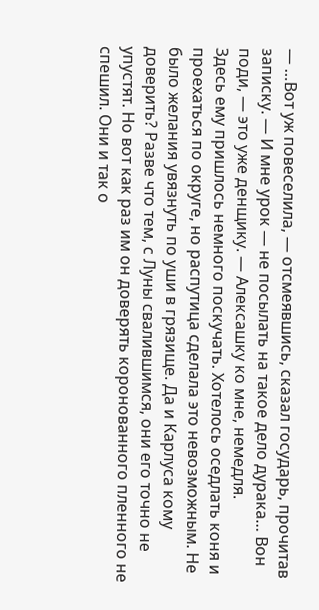— …Вот уж повеселила, — отсмеявшись, сказал государь, прочитав записку. — И мне урок — не посылать на такое дело дурака… Вон поди, — это уже денщику. — Алексашку ко мне, немедля.
Здесь ему пришлось немного поскучать. Хотелось оседлать коня и проехаться по округе, но распутица сделала это невозможным. Не было желания увязнуть по уши в грязище. Да и Карлуса кому доверить? Разве что тем, с Луны свалившимся, они его точно не упустят. Но вот как раз им он доверять коронованного пленного не спешил. Они и так о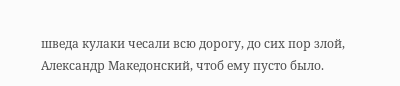шведа кулаки чесали всю дорогу, до сих пор злой, Александр Македонский, чтоб ему пусто было.